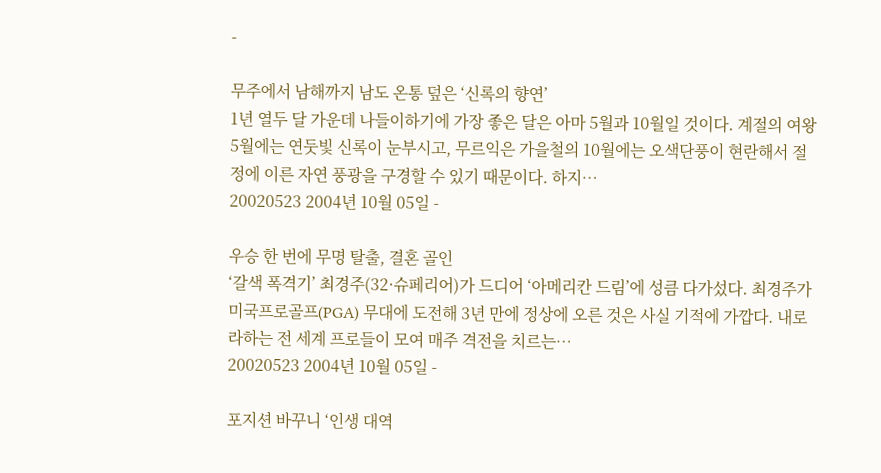-

무주에서 남해까지 남도 온통 덮은 ‘신록의 향연’
1년 열두 달 가운데 나들이하기에 가장 좋은 달은 아마 5월과 10월일 것이다. 계절의 여왕 5월에는 연둣빛 신록이 눈부시고, 무르익은 가을철의 10월에는 오색단풍이 현란해서 절정에 이른 자연 풍광을 구경할 수 있기 때문이다. 하지…
20020523 2004년 10월 05일 -

우승 한 번에 무명 탈출, 결혼 골인
‘갈색 폭격기’ 최경주(32·슈페리어)가 드디어 ‘아메리칸 드림’에 성큼 다가섰다. 최경주가 미국프로골프(PGA) 무대에 도전해 3년 만에 정상에 오른 것은 사실 기적에 가깝다. 내로라하는 전 세계 프로들이 모여 매주 격전을 치르는…
20020523 2004년 10월 05일 -

포지션 바꾸니 ‘인생 대역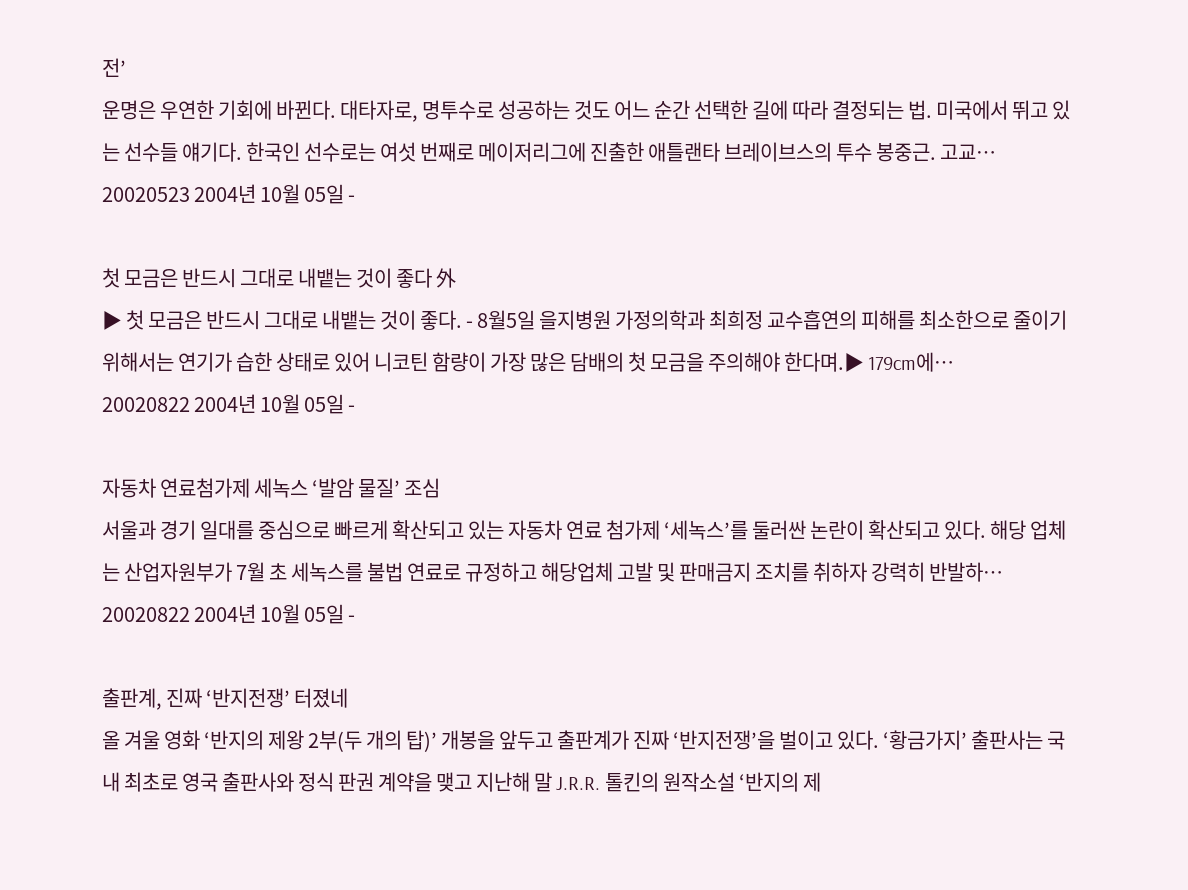전’
운명은 우연한 기회에 바뀐다. 대타자로, 명투수로 성공하는 것도 어느 순간 선택한 길에 따라 결정되는 법. 미국에서 뛰고 있는 선수들 얘기다. 한국인 선수로는 여섯 번째로 메이저리그에 진출한 애틀랜타 브레이브스의 투수 봉중근. 고교…
20020523 2004년 10월 05일 -

첫 모금은 반드시 그대로 내뱉는 것이 좋다 外
▶ 첫 모금은 반드시 그대로 내뱉는 것이 좋다. - 8월5일 을지병원 가정의학과 최희정 교수흡연의 피해를 최소한으로 줄이기 위해서는 연기가 습한 상태로 있어 니코틴 함량이 가장 많은 담배의 첫 모금을 주의해야 한다며.▶ 179cm에…
20020822 2004년 10월 05일 -

자동차 연료첨가제 세녹스 ‘발암 물질’ 조심
서울과 경기 일대를 중심으로 빠르게 확산되고 있는 자동차 연료 첨가제 ‘세녹스’를 둘러싼 논란이 확산되고 있다. 해당 업체는 산업자원부가 7월 초 세녹스를 불법 연료로 규정하고 해당업체 고발 및 판매금지 조치를 취하자 강력히 반발하…
20020822 2004년 10월 05일 -

출판계, 진짜 ‘반지전쟁’ 터졌네
올 겨울 영화 ‘반지의 제왕 2부(두 개의 탑)’ 개봉을 앞두고 출판계가 진짜 ‘반지전쟁’을 벌이고 있다. ‘황금가지’ 출판사는 국내 최초로 영국 출판사와 정식 판권 계약을 맺고 지난해 말 J.R.R. 톨킨의 원작소설 ‘반지의 제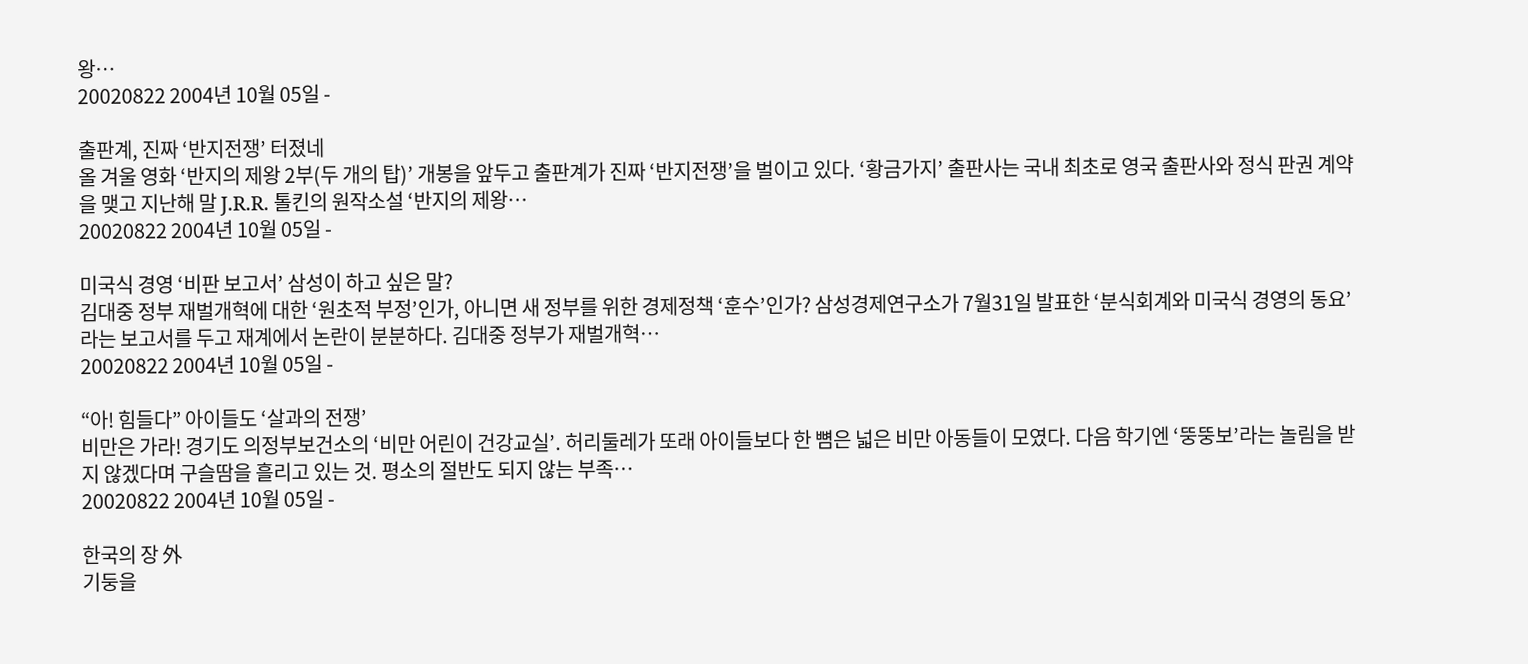왕…
20020822 2004년 10월 05일 -

출판계, 진짜 ‘반지전쟁’ 터졌네
올 겨울 영화 ‘반지의 제왕 2부(두 개의 탑)’ 개봉을 앞두고 출판계가 진짜 ‘반지전쟁’을 벌이고 있다. ‘황금가지’ 출판사는 국내 최초로 영국 출판사와 정식 판권 계약을 맺고 지난해 말 J.R.R. 톨킨의 원작소설 ‘반지의 제왕…
20020822 2004년 10월 05일 -

미국식 경영 ‘비판 보고서’ 삼성이 하고 싶은 말?
김대중 정부 재벌개혁에 대한 ‘원초적 부정’인가, 아니면 새 정부를 위한 경제정책 ‘훈수’인가? 삼성경제연구소가 7월31일 발표한 ‘분식회계와 미국식 경영의 동요’라는 보고서를 두고 재계에서 논란이 분분하다. 김대중 정부가 재벌개혁…
20020822 2004년 10월 05일 -

“아! 힘들다” 아이들도 ‘살과의 전쟁’
비만은 가라! 경기도 의정부보건소의 ‘비만 어린이 건강교실’. 허리둘레가 또래 아이들보다 한 뼘은 넓은 비만 아동들이 모였다. 다음 학기엔 ‘뚱뚱보’라는 놀림을 받지 않겠다며 구슬땀을 흘리고 있는 것. 평소의 절반도 되지 않는 부족…
20020822 2004년 10월 05일 -

한국의 장 外
기둥을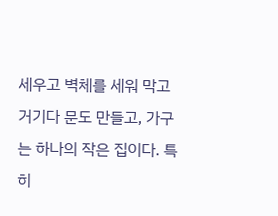세우고 벽체를 세워 막고 거기다 문도 만들고, 가구는 하나의 작은 집이다. 특히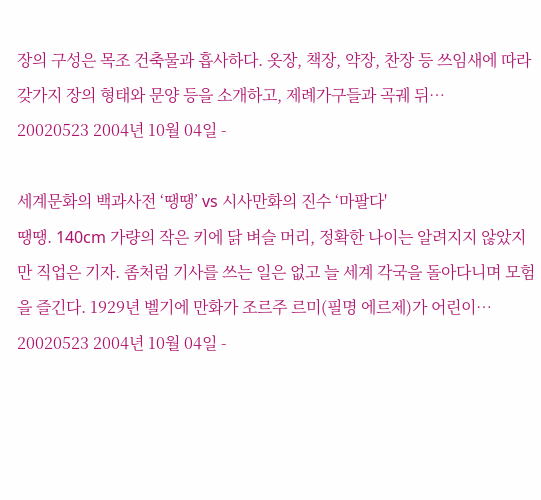장의 구성은 목조 건축물과 흡사하다. 옷장, 책장, 약장, 찬장 등 쓰임새에 따라 갖가지 장의 형태와 문양 등을 소개하고, 제례가구들과 곡궤 뒤…
20020523 2004년 10월 04일 -

세계문화의 백과사전 ‘땡땡’ vs 시사만화의 진수 ‘마팔다'
땡땡. 140cm 가량의 작은 키에 닭 벼슬 머리, 정확한 나이는 알려지지 않았지만 직업은 기자. 좀처럼 기사를 쓰는 일은 없고 늘 세계 각국을 돌아다니며 모험을 즐긴다. 1929년 벨기에 만화가 조르주 르미(필명 에르제)가 어린이…
20020523 2004년 10월 04일 -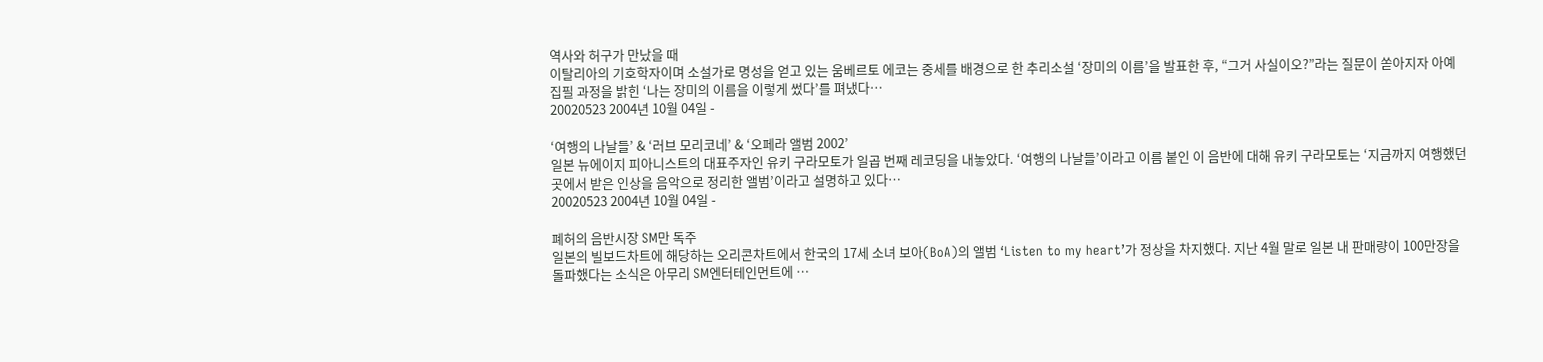역사와 허구가 만났을 때
이탈리아의 기호학자이며 소설가로 명성을 얻고 있는 움베르토 에코는 중세를 배경으로 한 추리소설 ‘장미의 이름’을 발표한 후, “그거 사실이오?”라는 질문이 쏟아지자 아예 집필 과정을 밝힌 ‘나는 장미의 이름을 이렇게 썼다’를 펴냈다…
20020523 2004년 10월 04일 -

‘여행의 나날들’ & ‘러브 모리코네’ & ‘오페라 앨범 2002’
일본 뉴에이지 피아니스트의 대표주자인 유키 구라모토가 일곱 번째 레코딩을 내놓았다. ‘여행의 나날들’이라고 이름 붙인 이 음반에 대해 유키 구라모토는 ‘지금까지 여행했던 곳에서 받은 인상을 음악으로 정리한 앨범’이라고 설명하고 있다…
20020523 2004년 10월 04일 -

폐허의 음반시장 SM만 독주
일본의 빌보드차트에 해당하는 오리콘차트에서 한국의 17세 소녀 보아(BoA)의 앨범 ‘Listen to my heart’가 정상을 차지했다. 지난 4월 말로 일본 내 판매량이 100만장을 돌파했다는 소식은 아무리 SM엔터테인먼트에 …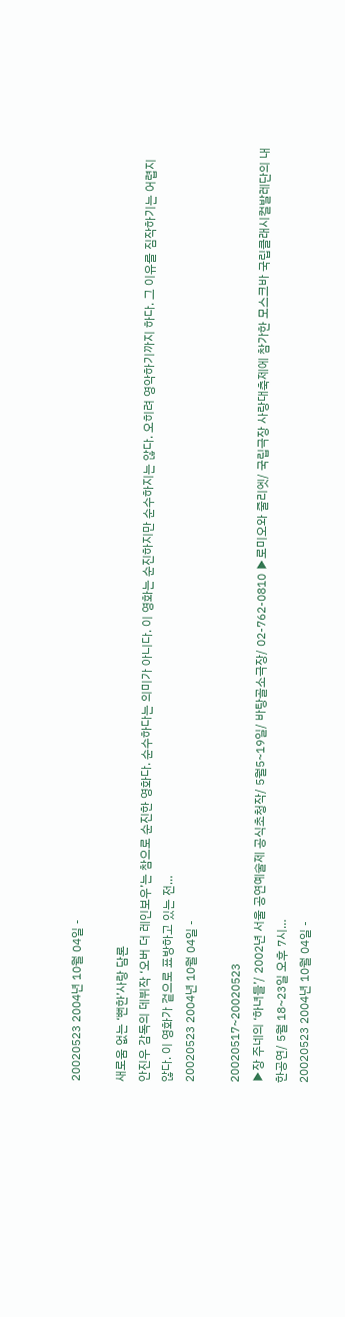20020523 2004년 10월 04일 -

새로움 없는 ‘뻔한’사랑 담론
안진우 감독의 데뷔작 ‘오버 더 레인보우’는 참으로 순진한 영화다. 순수하다는 의미가 아니다. 이 영화는 순진하지만 순수하지는 않다. 오히려 영악하기까지 하다. 그 이유를 짐작하기는 어렵지 않다. 이 영화가 겉으로 표방하고 있는 전…
20020523 2004년 10월 04일 -

20020517~20020523
▶장 주네의 ‘하녀들’/ 2002년 서울 공연예술제 공식초청작/ 5월5~19일/ 바탕골소극장/ 02-762-0810 ▶로미오와 줄리엣/ 국립극장 사랑대축제에 참가한 모스크바 국립클래시컬발레단의 내한공연/ 5월 18~23일 오후 7시…
20020523 2004년 10월 04일 -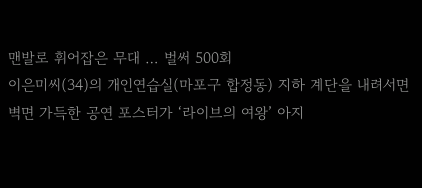맨발로 휘어잡은 무대 … 벌써 500회
이은미씨(34)의 개인연습실(마포구 합정동) 지하 계단을 내려서면 벽면 가득한 공연 포스터가 ‘라이브의 여왕’ 아지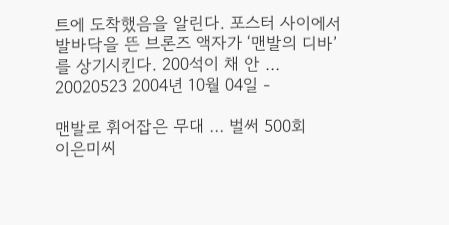트에 도착했음을 알린다. 포스터 사이에서 발바닥을 뜬 브론즈 액자가 ‘맨발의 디바’를 상기시킨다. 200석이 채 안 …
20020523 2004년 10월 04일 -

맨발로 휘어잡은 무대 … 벌써 500회
이은미씨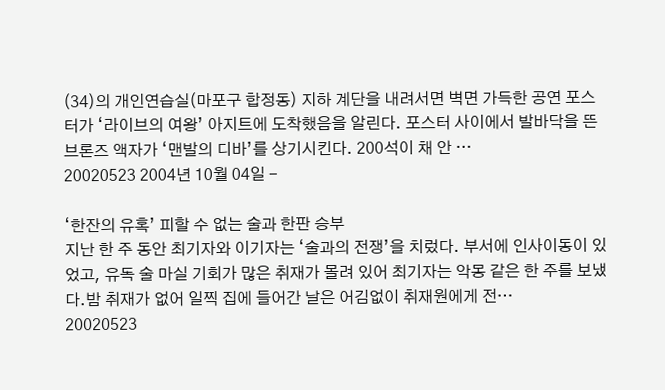(34)의 개인연습실(마포구 합정동) 지하 계단을 내려서면 벽면 가득한 공연 포스터가 ‘라이브의 여왕’ 아지트에 도착했음을 알린다. 포스터 사이에서 발바닥을 뜬 브론즈 액자가 ‘맨발의 디바’를 상기시킨다. 200석이 채 안 …
20020523 2004년 10월 04일 -

‘한잔의 유혹’ 피할 수 없는 술과 한판 승부
지난 한 주 동안 최기자와 이기자는 ‘술과의 전쟁’을 치렀다. 부서에 인사이동이 있었고, 유독 술 마실 기회가 많은 취재가 몰려 있어 최기자는 악몽 같은 한 주를 보냈다.밤 취재가 없어 일찍 집에 들어간 날은 어김없이 취재원에게 전…
20020523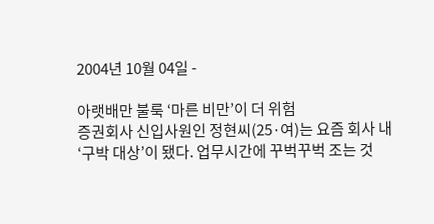2004년 10월 04일 -

아랫배만 불룩 ‘마른 비만’이 더 위험
증권회사 신입사원인 정현씨(25·여)는 요즘 회사 내 ‘구박 대상’이 됐다. 업무시간에 꾸벅꾸벅 조는 것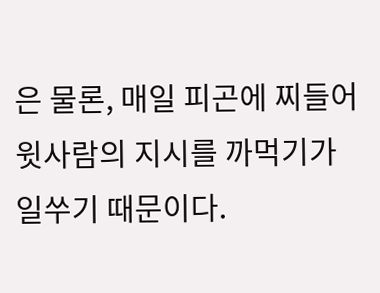은 물론, 매일 피곤에 찌들어 윗사람의 지시를 까먹기가 일쑤기 때문이다.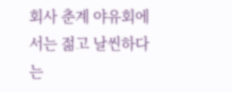회사 춘계 야유회에서는 젊고 날씬하다는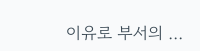이유로 부서의 …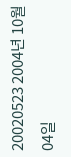20020523 2004년 10월 04일